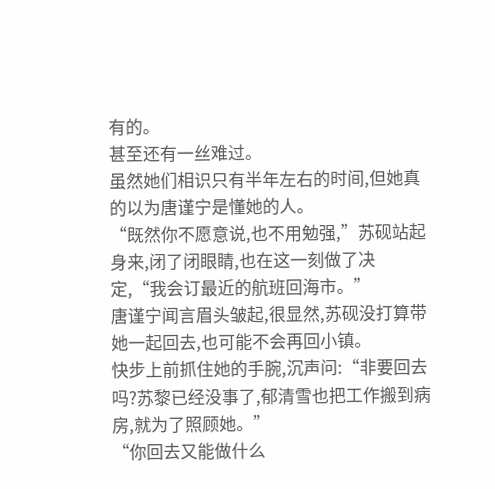有的。
甚至还有一丝难过。
虽然她们相识只有半年左右的时间,但她真的以为唐谨宁是懂她的人。
“既然你不愿意说,也不用勉强,”苏砚站起身来,闭了闭眼睛,也在这一刻做了决定,“我会订最近的航班回海市。”
唐谨宁闻言眉头皱起,很显然,苏砚没打算带她一起回去,也可能不会再回小镇。
快步上前抓住她的手腕,沉声问:“非要回去吗?苏黎已经没事了,郁清雪也把工作搬到病房,就为了照顾她。”
“你回去又能做什么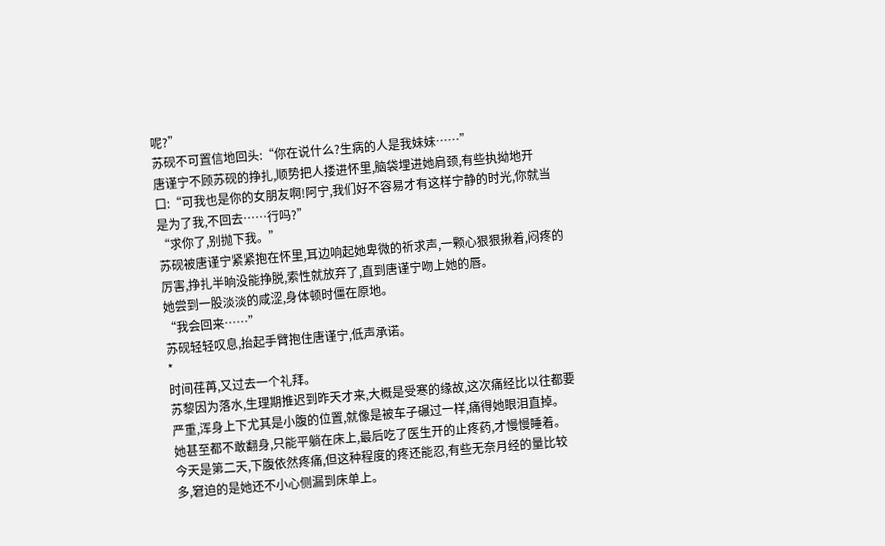呢?”
苏砚不可置信地回头:“你在说什么?生病的人是我妹妹……”
唐谨宁不顾苏砚的挣扎,顺势把人搂进怀里,脑袋埋进她肩颈,有些执拗地开口:“可我也是你的女朋友啊!阿宁,我们好不容易才有这样宁静的时光,你就当是为了我,不回去……行吗?”
“求你了,别抛下我。”
苏砚被唐谨宁紧紧抱在怀里,耳边响起她卑微的祈求声,一颗心狠狠揪着,闷疼的厉害,挣扎半晌没能挣脱,索性就放弃了,直到唐谨宁吻上她的唇。
她尝到一股淡淡的咸涩,身体顿时僵在原地。
“我会回来……”
苏砚轻轻叹息,抬起手臂抱住唐谨宁,低声承诺。
*
时间荏苒,又过去一个礼拜。
苏黎因为落水,生理期推迟到昨天才来,大概是受寒的缘故,这次痛经比以往都要严重,浑身上下尤其是小腹的位置,就像是被车子碾过一样,痛得她眼泪直掉。
她甚至都不敢翻身,只能平躺在床上,最后吃了医生开的止疼药,才慢慢睡着。
今天是第二天,下腹依然疼痛,但这种程度的疼还能忍,有些无奈月经的量比较多,窘迫的是她还不小心侧漏到床单上。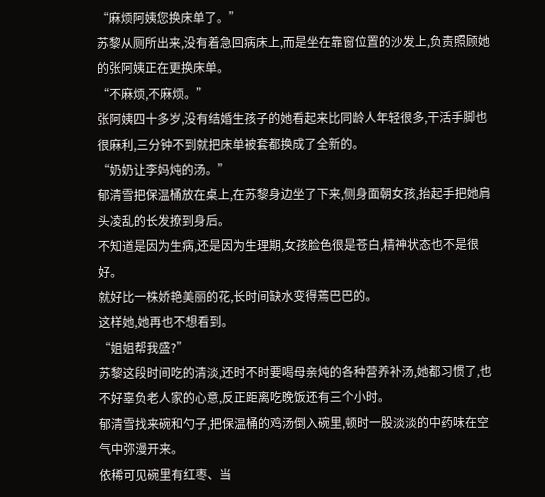“麻烦阿姨您换床单了。”
苏黎从厕所出来,没有着急回病床上,而是坐在靠窗位置的沙发上,负责照顾她的张阿姨正在更换床单。
“不麻烦,不麻烦。”
张阿姨四十多岁,没有结婚生孩子的她看起来比同龄人年轻很多,干活手脚也很麻利,三分钟不到就把床单被套都换成了全新的。
“奶奶让李妈炖的汤。”
郁清雪把保温桶放在桌上,在苏黎身边坐了下来,侧身面朝女孩,抬起手把她肩头凌乱的长发撩到身后。
不知道是因为生病,还是因为生理期,女孩脸色很是苍白,精神状态也不是很好。
就好比一株娇艳美丽的花,长时间缺水变得蔫巴巴的。
这样她,她再也不想看到。
“姐姐帮我盛?”
苏黎这段时间吃的清淡,还时不时要喝母亲炖的各种营养补汤,她都习惯了,也不好辜负老人家的心意,反正距离吃晚饭还有三个小时。
郁清雪找来碗和勺子,把保温桶的鸡汤倒入碗里,顿时一股淡淡的中药味在空气中弥漫开来。
依稀可见碗里有红枣、当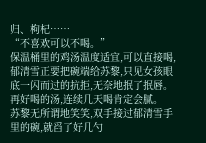归、枸杞……
“不喜欢可以不喝。”
保温桶里的鸡汤温度适宜,可以直接喝,郁清雪正要把碗端给苏黎,只见女孩眼底一闪而过的抗拒,无奈地抿了抿唇。
再好喝的汤,连续几天喝肯定会腻。
苏黎无所谓地笑笑,双手接过郁清雪手里的碗,就舀了好几勺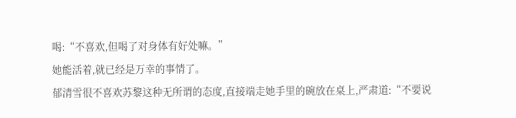喝:“不喜欢,但喝了对身体有好处嘛。”
她能活着,就已经是万幸的事情了。
郁清雪很不喜欢苏黎这种无所谓的态度,直接端走她手里的碗放在桌上,严肃道:“不要说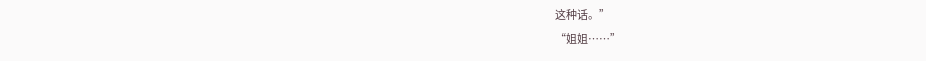这种话。”
“姐姐……”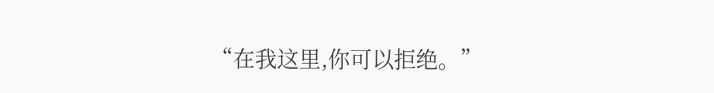“在我这里,你可以拒绝。”